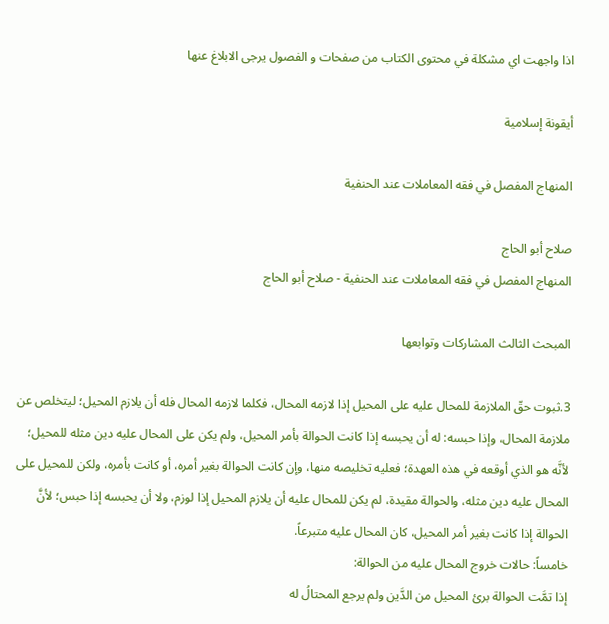اذا واجهت اي مشكلة في محتوى الكتاب من صفحات و الفصول يرجى الابلاغ عنها

أيقونة إسلامية

المنهاج المفصل في فقه المعاملات عند الحنفية

صلاح أبو الحاج
المنهاج المفصل في فقه المعاملات عند الحنفية - صلاح أبو الحاج

المبحث الثالث المشاركات وتوابعها

3.ثبوت حقّ الملازمة للمحال عليه على المحيل إذا لازمه المحال، فكلما لازمه المحال فله أن يلازم المحيل؛ ليتخلص عن ملازمة المحال، وإذا حبسه: له أن يحبسه إذا كانت الحوالة بأمر المحيل، ولم يكن على المحال عليه دين مثله للمحيل؛ لأنَّه هو الذي أوقعه في هذه العهدة؛ فعليه تخليصه منها، وإن كانت الحوالة بغير أمره، أو كانت بأمره، ولكن للمحيل على المحال عليه دين مثله، والحوالة مقيدة، لم يكن للمحال عليه أن يلازم المحيل إذا لوزم، ولا أن يحبسه إذا حبس؛ لأنَّ الحوالة إذا كانت بغير أمر المحيل، كان المحال عليه متبرعاً.
خامساً: حالات خروج المحال عليه من الحوالة:
إذا تمَّت الحوالة برئ المحيل من الدَّين ولم يرجع المحتالُ له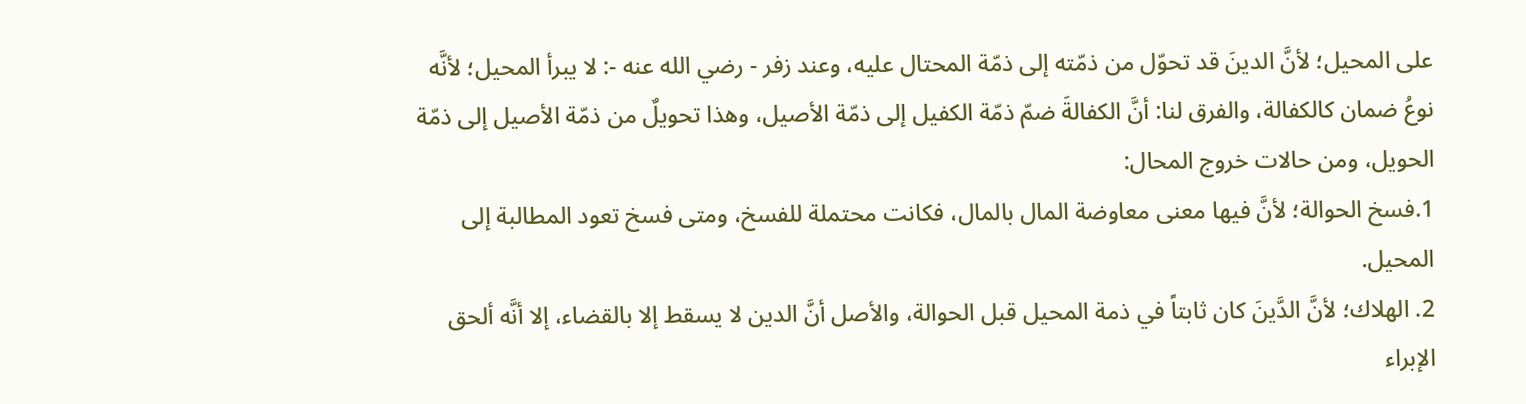على المحيل؛ لأنَّ الدينَ قد تحوّل من ذمّته إلى ذمّة المحتال عليه، وعند زفر - رضي الله عنه -: لا يبرأ المحيل؛ لأنَّه نوعُ ضمان كالكفالة، والفرق لنا: أنَّ الكفالةَ ضمّ ذمّة الكفيل إلى ذمّة الأصيل، وهذا تحويلٌ من ذمّة الأصيل إلى ذمّة الحويل، ومن حالات خروج المحال:
1.فسخ الحوالة؛ لأنَّ فيها معنى معاوضة المال بالمال، فكانت محتملة للفسخ، ومتى فسخ تعود المطالبة إلى المحيل.
2. الهلاك؛ لأنَّ الدَّينَ كان ثابتاً في ذمة المحيل قبل الحوالة، والأصل أنَّ الدين لا يسقط إلا بالقضاء، إلا أنَّه ألحق الإبراء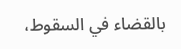بالقضاء في السقوط،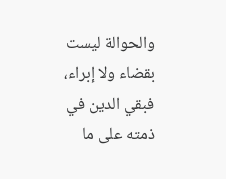والحوالة ليست بقضاء ولا إبراء، فبقي الدين في ذمته على ما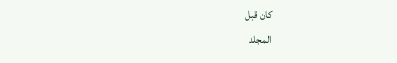كان قبل
المجلد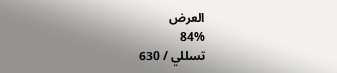العرض
84%
تسللي / 630